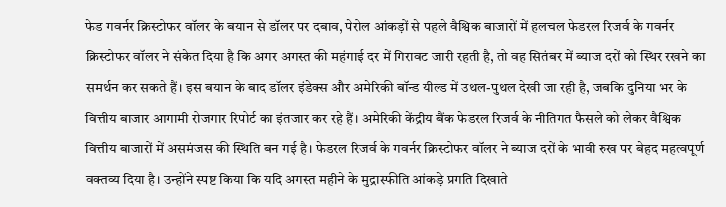फेड गवर्नर क्रिस्टोफर वॉलर के बयान से डॉलर पर दबाव, पेरोल आंकड़ों से पहले वैश्विक बाजारों में हलचल फेडरल रिजर्व के गवर्नर क्रिस्टोफर वॉलर ने संकेत दिया है कि अगर अगस्त की महंगाई दर में गिरावट जारी रहती है, तो वह सितंबर में ब्याज दरों को स्थिर रखने का समर्थन कर सकते हैं। इस बयान के बाद डॉलर इंडेक्स और अमेरिकी बॉन्ड यील्ड में उथल-पुथल देखी जा रही है, जबकि दुनिया भर के वित्तीय बाजार आगामी रोजगार रिपोर्ट का इंतजार कर रहे हैं। अमेरिकी केंद्रीय बैंक फेडरल रिजर्व के नीतिगत फैसले को लेकर वैश्विक वित्तीय बाजारों में असमंजस की स्थिति बन गई है। फेडरल रिजर्व के गवर्नर क्रिस्टोफर वॉलर ने ब्याज दरों के भावी रुख पर बेहद महत्वपूर्ण वक्तव्य दिया है। उन्होंने स्पष्ट किया कि यदि अगस्त महीने के मुद्रास्फीति आंकड़े प्रगति दिखाते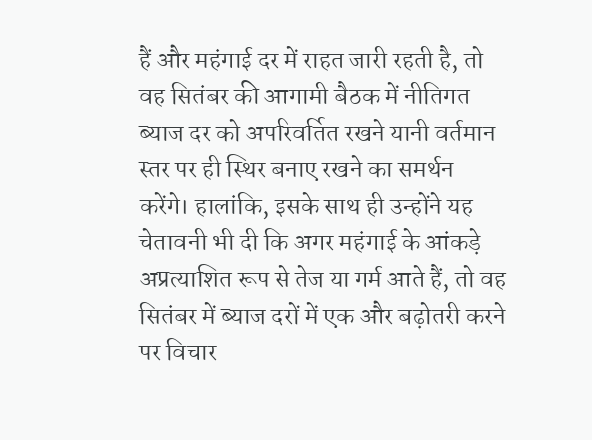हैं और महंगाई दर में राहत जारी रहती है, तो वह सितंबर की आगामी बैठक में नीतिगत ब्याज दर को अपरिवर्तित रखने यानी वर्तमान स्तर पर ही स्थिर बनाए रखने का समर्थन करेंगे। हालांकि, इसके साथ ही उन्होंने यह चेतावनी भी दी कि अगर महंगाई के आंकड़े अप्रत्याशित रूप से तेज या गर्म आते हैं, तो वह सितंबर में ब्याज दरों में एक और बढ़ोतरी करने पर विचार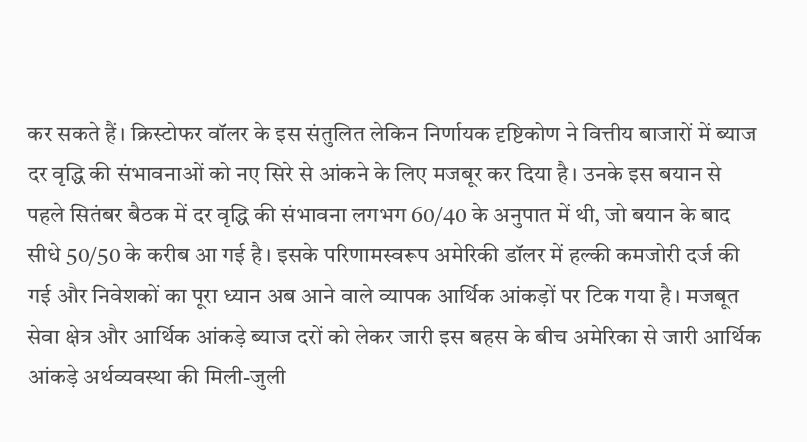कर सकते हैं। क्रिस्टोफर वॉलर के इस संतुलित लेकिन निर्णायक दृष्टिकोण ने वित्तीय बाजारों में ब्याज दर वृद्धि की संभावनाओं को नए सिरे से आंकने के लिए मजबूर कर दिया है। उनके इस बयान से पहले सितंबर बैठक में दर वृद्धि की संभावना लगभग 60/40 के अनुपात में थी, जो बयान के बाद सीधे 50/50 के करीब आ गई है। इसके परिणामस्वरूप अमेरिकी डॉलर में हल्की कमजोरी दर्ज की गई और निवेशकों का पूरा ध्यान अब आने वाले व्यापक आर्थिक आंकड़ों पर टिक गया है। मजबूत सेवा क्षेत्र और आर्थिक आंकड़े ब्याज दरों को लेकर जारी इस बहस के बीच अमेरिका से जारी आर्थिक आंकड़े अर्थव्यवस्था की मिली-जुली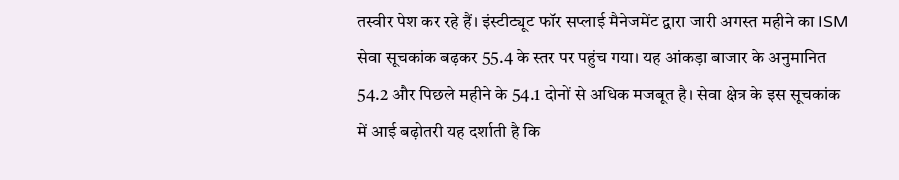तस्वीर पेश कर रहे हैं। इंस्टीट्यूट फॉर सप्लाई मैनेजमेंट द्वारा जारी अगस्त महीने का ISM सेवा सूचकांक बढ़कर 55.4 के स्तर पर पहुंच गया। यह आंकड़ा बाजार के अनुमानित 54.2 और पिछले महीने के 54.1 दोनों से अधिक मजबूत है। सेवा क्षेत्र के इस सूचकांक में आई बढ़ोतरी यह दर्शाती है कि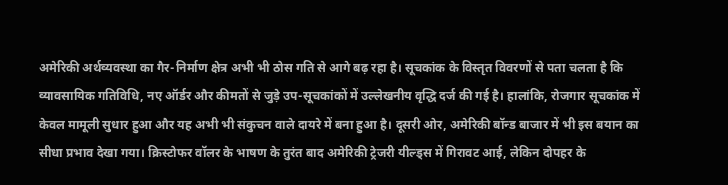अमेरिकी अर्थव्यवस्था का गैर-निर्माण क्षेत्र अभी भी ठोस गति से आगे बढ़ रहा है। सूचकांक के विस्तृत विवरणों से पता चलता है कि व्यावसायिक गतिविधि, नए ऑर्डर और कीमतों से जुड़े उप-सूचकांकों में उल्लेखनीय वृद्धि दर्ज की गई है। हालांकि, रोजगार सूचकांक में केवल मामूली सुधार हुआ और यह अभी भी संकुचन वाले दायरे में बना हुआ है। दूसरी ओर, अमेरिकी बॉन्ड बाजार में भी इस बयान का सीधा प्रभाव देखा गया। क्रिस्टोफर वॉलर के भाषण के तुरंत बाद अमेरिकी ट्रेजरी यील्ड्स में गिरावट आई, लेकिन दोपहर के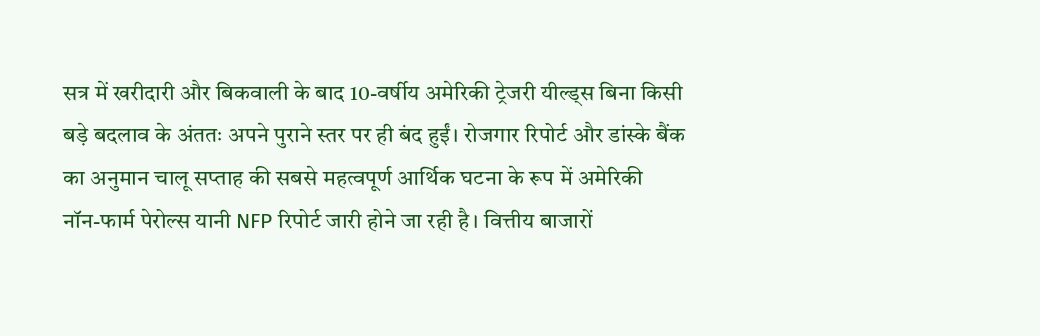सत्र में खरीदारी और बिकवाली के बाद 10-वर्षीय अमेरिकी ट्रेजरी यील्ड्स बिना किसी बड़े बदलाव के अंततः अपने पुराने स्तर पर ही बंद हुईं। रोजगार रिपोर्ट और डांस्के बैंक का अनुमान चालू सप्ताह की सबसे महत्वपूर्ण आर्थिक घटना के रूप में अमेरिकी नॉन-फार्म पेरोल्स यानी NFP रिपोर्ट जारी होने जा रही है। वित्तीय बाजारों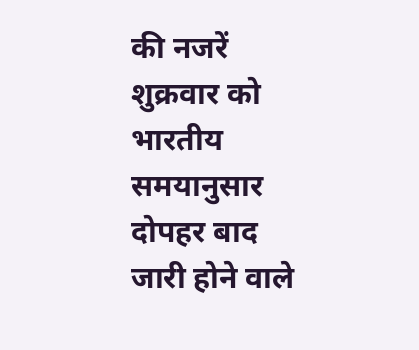की नजरें शुक्रवार को भारतीय समयानुसार दोपहर बाद जारी होने वाले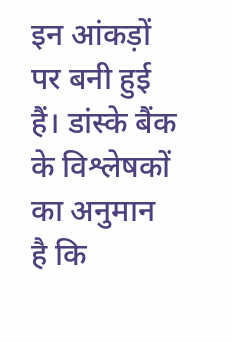इन आंकड़ों पर बनी हुई हैं। डांस्के बैंक के विश्लेषकों का अनुमान है कि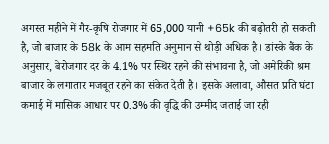अगस्त महीने में गैर-कृषि रोजगार में 65,000 यानी +65k की बढ़ोतरी हो सकती है, जो बाजार के 58k के आम सहमति अनुमान से थोड़ी अधिक है। डांस्के बैंक के अनुसार, बेरोजगार दर के 4.1% पर स्थिर रहने की संभावना है, जो अमेरिकी श्रम बाजार के लगातार मजबूत रहने का संकेत देती है। इसके अलावा, औसत प्रति घंटा कमाई में मासिक आधार पर 0.3% की वृद्धि की उम्मीद जताई जा रही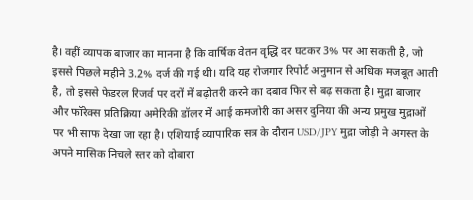है। वहीं व्यापक बाजार का मानना है कि वार्षिक वेतन वृद्धि दर घटकर 3% पर आ सकती है, जो इससे पिछले महीने 3.2% दर्ज की गई थी। यदि यह रोजगार रिपोर्ट अनुमान से अधिक मजबूत आती है, तो इससे फेडरल रिजर्व पर दरों में बढ़ोतरी करने का दबाव फिर से बढ़ सकता है। मुद्रा बाजार और फॉरेक्स प्रतिक्रिया अमेरिकी डॉलर में आई कमजोरी का असर दुनिया की अन्य प्रमुख मुद्राओं पर भी साफ देखा जा रहा है। एशियाई व्यापारिक सत्र के दौरान USD/JPY मुद्रा जोड़ी ने अगस्त के अपने मासिक निचले स्तर को दोबारा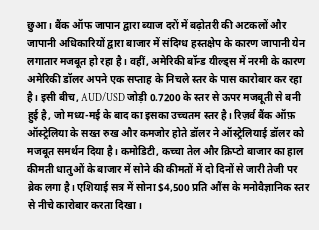छुआ। बैंक ऑफ जापान द्वारा ब्याज दरों में बढ़ोतरी की अटकलों और जापानी अधिकारियों द्वारा बाजार में संदिग्ध हस्तक्षेप के कारण जापानी येन लगातार मजबूत हो रहा है। वहीं, अमेरिकी बॉन्ड यील्ड्स में नरमी के कारण अमेरिकी डॉलर अपने एक सप्ताह के निचले स्तर के पास कारोबार कर रहा है। इसी बीच, AUD/USD जोड़ी 0.7200 के स्तर से ऊपर मजबूती से बनी हुई है, जो मध्य-मई के बाद का इसका उच्चतम स्तर है। रिज़र्व बैंक ऑफ़ ऑस्ट्रेलिया के सख्त रुख और कमजोर होते डॉलर ने ऑस्ट्रेलियाई डॉलर को मजबूत समर्थन दिया है। कमोडिटी, कच्चा तेल और क्रिप्टो बाजार का हाल कीमती धातुओं के बाजार में सोने की कीमतों में दो दिनों से जारी तेजी पर ब्रेक लगा है। एशियाई सत्र में सोना $4,500 प्रति औंस के मनोवैज्ञानिक स्तर से नीचे कारोबार करता दिखा।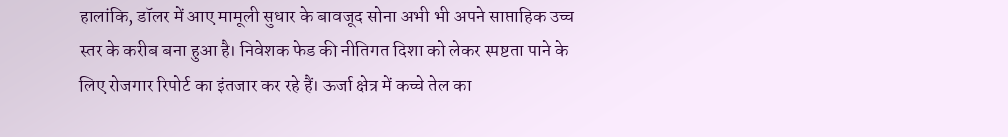हालांकि, डॉलर में आए मामूली सुधार के बावजूद सोना अभी भी अपने साप्ताहिक उच्च स्तर के करीब बना हुआ है। निवेशक फेड की नीतिगत दिशा को लेकर स्पष्टता पाने के लिए रोजगार रिपोर्ट का इंतजार कर रहे हैं। ऊर्जा क्षेत्र में कच्चे तेल का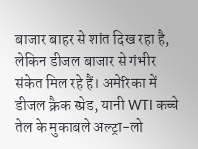बाजार बाहर से शांत दिख रहा है, लेकिन डीजल बाजार से गंभीर संकेत मिल रहे हैं। अमेरिका में डीजल क्रैक स्प्रेड, यानी WTI कच्चे तेल के मुकाबले अल्ट्रा-लो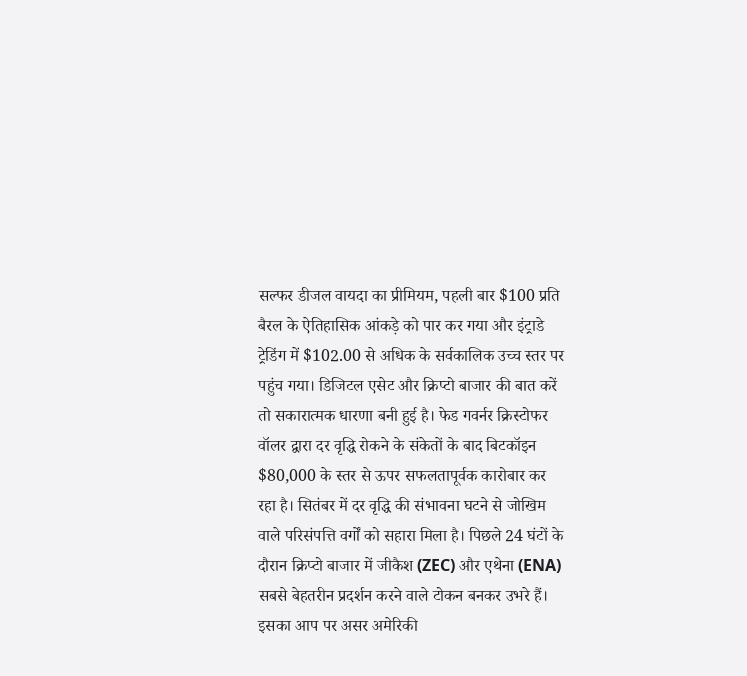सल्फर डीजल वायदा का प्रीमियम, पहली बार $100 प्रति बैरल के ऐतिहासिक आंकड़े को पार कर गया और इंट्राडे ट्रेडिंग में $102.00 से अधिक के सर्वकालिक उच्च स्तर पर पहुंच गया। डिजिटल एसेट और क्रिप्टो बाजार की बात करें तो सकारात्मक धारणा बनी हुई है। फेड गवर्नर क्रिस्टोफर वॉलर द्वारा दर वृद्धि रोकने के संकेतों के बाद बिटकॉइन $80,000 के स्तर से ऊपर सफलतापूर्वक कारोबार कर रहा है। सितंबर में दर वृद्धि की संभावना घटने से जोखिम वाले परिसंपत्ति वर्गों को सहारा मिला है। पिछले 24 घंटों के दौरान क्रिप्टो बाजार में जीकैश (ZEC) और एथेना (ENA) सबसे बेहतरीन प्रदर्शन करने वाले टोकन बनकर उभरे हैं। इसका आप पर असर अमेरिकी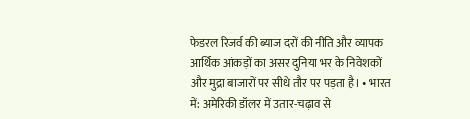फेडरल रिजर्व की ब्याज दरों की नीति और व्यापक आर्थिक आंकड़ों का असर दुनिया भर के निवेशकों और मुद्रा बाजारों पर सीधे तौर पर पड़ता है। • भारत में: अमेरिकी डॉलर में उतार-चढ़ाव से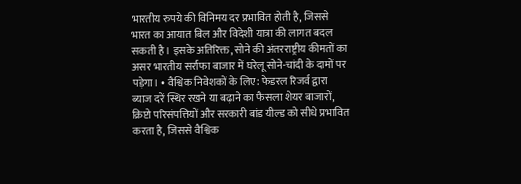भारतीय रुपये की विनिमय दर प्रभावित होती है, जिससे भारत का आयात बिल और विदेशी यात्रा की लागत बदल सकती है। इसके अतिरिक्त, सोने की अंतरराष्ट्रीय कीमतों का असर भारतीय सर्राफा बाजार में घरेलू सोने-चांदी के दामों पर पड़ेगा। • वैश्विक निवेशकों के लिए: फेडरल रिजर्व द्वारा ब्याज दरें स्थिर रखने या बढ़ाने का फैसला शेयर बाजारों, क्रिप्टो परिसंपत्तियों और सरकारी बांड यील्ड को सीधे प्रभावित करता है, जिससे वैश्विक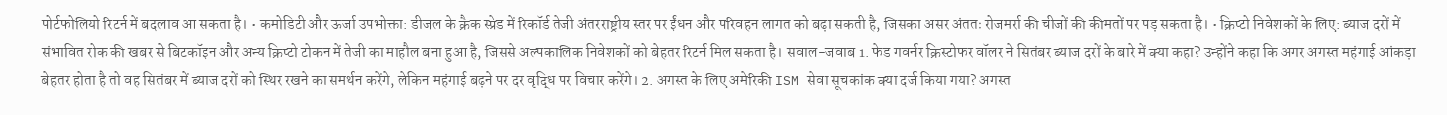पोर्टफोलियो रिटर्न में बदलाव आ सकता है। • कमोडिटी और ऊर्जा उपभोक्ता: डीजल के क्रैक स्प्रेड में रिकॉर्ड तेजी अंतरराष्ट्रीय स्तर पर ईंधन और परिवहन लागत को बढ़ा सकती है, जिसका असर अंततः रोजमर्रा की चीजों की कीमतों पर पड़ सकता है। • क्रिप्टो निवेशकों के लिए: ब्याज दरों में संभावित रोक की खबर से बिटकॉइन और अन्य क्रिप्टो टोकन में तेजी का माहौल बना हुआ है, जिससे अल्पकालिक निवेशकों को बेहतर रिटर्न मिल सकता है। सवाल-जवाब 1. फेड गवर्नर क्रिस्टोफर वॉलर ने सितंबर ब्याज दरों के बारे में क्या कहा? उन्होंने कहा कि अगर अगस्त महंगाई आंकड़ा बेहतर होता है तो वह सितंबर में ब्याज दरों को स्थिर रखने का समर्थन करेंगे, लेकिन महंगाई बढ़ने पर दर वृद्धि पर विचार करेंगे। 2. अगस्त के लिए अमेरिकी ISM सेवा सूचकांक क्या दर्ज किया गया? अगस्त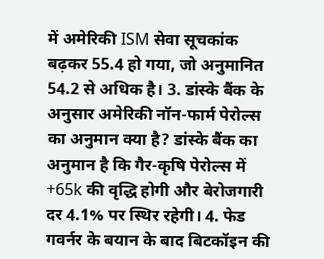में अमेरिकी ISM सेवा सूचकांक बढ़कर 55.4 हो गया, जो अनुमानित 54.2 से अधिक है। 3. डांस्के बैंक के अनुसार अमेरिकी नॉन-फार्म पेरोल्स का अनुमान क्या है? डांस्के बैंक का अनुमान है कि गैर-कृषि पेरोल्स में +65k की वृद्धि होगी और बेरोजगारी दर 4.1% पर स्थिर रहेगी। 4. फेड गवर्नर के बयान के बाद बिटकॉइन की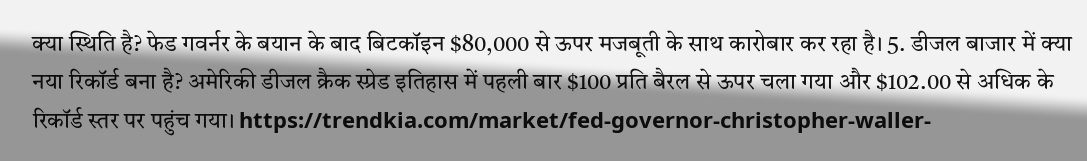क्या स्थिति है? फेड गवर्नर के बयान के बाद बिटकॉइन $80,000 से ऊपर मजबूती के साथ कारोबार कर रहा है। 5. डीजल बाजार में क्या नया रिकॉर्ड बना है? अमेरिकी डीजल क्रैक स्प्रेड इतिहास में पहली बार $100 प्रति बैरल से ऊपर चला गया और $102.00 से अधिक के रिकॉर्ड स्तर पर पहुंच गया। https://trendkia.com/market/fed-governor-christopher-waller-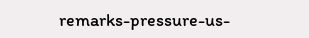remarks-pressure-us-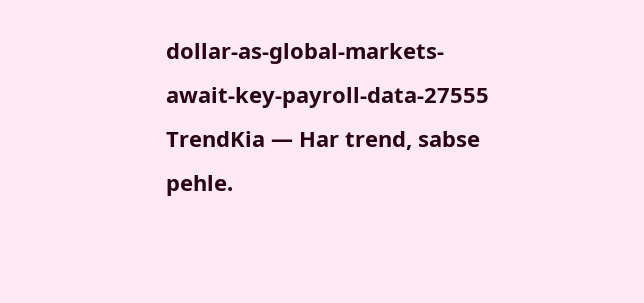dollar-as-global-markets-await-key-payroll-data-27555 TrendKia — Har trend, sabse pehle.